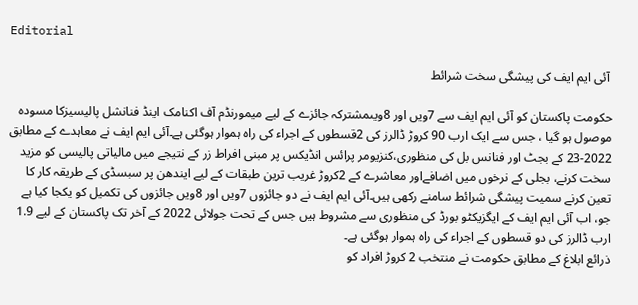Editorial

 آئی ایم ایف کی پیشگی سخت شرائط

حکومت پاکستان کو آئی ایم ایف سے 7ویں اور 8ویںمشترکہ جائزے کے لیے میمورنڈم آف اکنامک اینڈ فنانشل پالیسیزکا مسودہ موصول ہو گیا ، جس سے ایک ارب 90 کروڑ ڈالرز کی 2قسطوں کے اجراء کی راہ ہموار ہوگئی ہے۔آئی ایم ایف نے معاہدے کے مطابق 2022-23 کے بجٹ اور فنانس بل کی منظوری،کنزیومر پرائس انڈیکس پر مبنی افراط زر کے نتیجے میں مالیاتی پالیسی کو مزید سخت کرنے، بجلی کے نرخوں میں اضافےاور معاشرے کے 2کروڑ غریب ترین طبقات کے لیے ایندھن پر سبسڈی کے طریقہ کار کا تعین کرنے سمیت پیشگی شرائط سامنے رکھی ہیں۔آئی ایم ایف نے دو جائزوں 7ویں اور 8ویں جائزوں کی تکمیل کو یکجا کیا ہے جو، اب آئی ایم ایف کے ایگزیکٹو بورڈ کی منظوری سے مشروط ہیں جس کے تحت جولائی 2022 کے آخر تک پاکستان کے لیے 1.9 ارب ڈالرز کی دو قسطوں کے اجراء کی راہ ہموار ہوگئی ہے۔
ذرائع ابلاغ کے مطابق حکومت نے منتخب 2 کروڑ افراد کو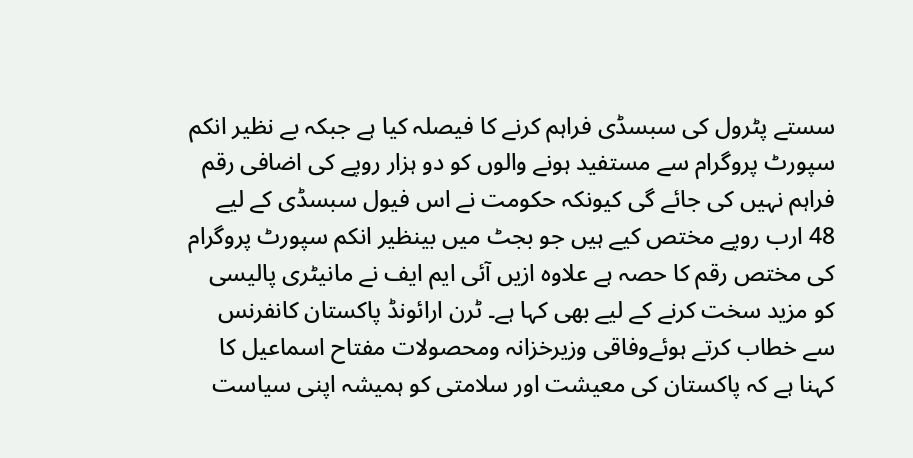سستے پٹرول کی سبسڈی فراہم کرنے کا فیصلہ کیا ہے جبکہ بے نظیر انکم سپورٹ پروگرام سے مستفید ہونے والوں کو دو ہزار روپے کی اضافی رقم فراہم نہیں کی جائے گی کیونکہ حکومت نے اس فیول سبسڈی کے لیے 48 ارب روپے مختص کیے ہیں جو بجٹ میں بینظیر انکم سپورٹ پروگرام کی مختص رقم کا حصہ ہے علاوہ ازیں آئی ایم ایف نے مانیٹری پالیسی کو مزید سخت کرنے کے لیے بھی کہا ہے۔ ٹرن ارائونڈ پاکستان کانفرنس سے خطاب کرتے ہوئےوفاقی وزیرخزانہ ومحصولات مفتاح اسماعیل کا کہنا ہے کہ پاکستان کی معیشت اور سلامتی کو ہمیشہ اپنی سیاست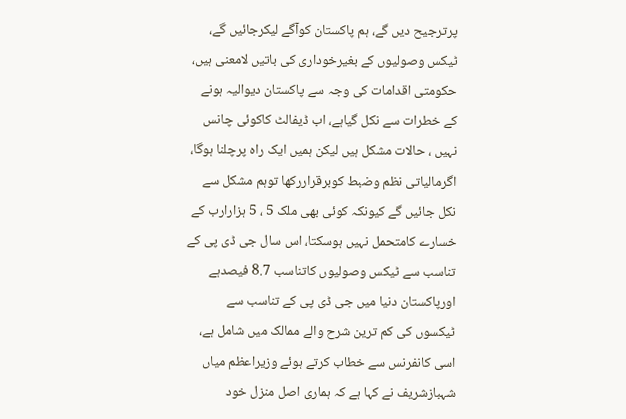پرترجیح دیں گے، ہم پاکستان کوآگے لیکرجائیں گے، ٹیکس وصولیوں کے بغیرخوداری کی باتیں لامعنی ہیں،
حکومتی اقدامات کی وجہ سے پاکستان دیوالیہ ہونے کے خطرات سے نکل گیاہے، اب ڈیفالٹ کاکوئی چانس نہیں ، حالات مشکل ہیں لیکن ہمیں ایک راہ پرچلنا ہوگا، اگرمالیاتی نظم وضبط کوبرقراررکھا توہم مشکل سے نکل جائیں گے کیونکہ کوئی بھی ملک 5 ، 5 ہزارارب کے خسارے کامتحمل نہیں ہوسکتا، اس سال جی ڈی پی کے تناسب سے ٹیکس وصولیوں کاتناسب 8.7 فیصدہے اورپاکستان دنیا میں جی ڈی پی کے تناسب سے ٹیکسوں کی کم ترین شرح والے ممالک میں شامل ہے، اسی کانفرنس سے خطاب کرتے ہوئے وزیراعظم میاں شہبازشریف نے کہا ہے کہ ہماری اصل منزل خود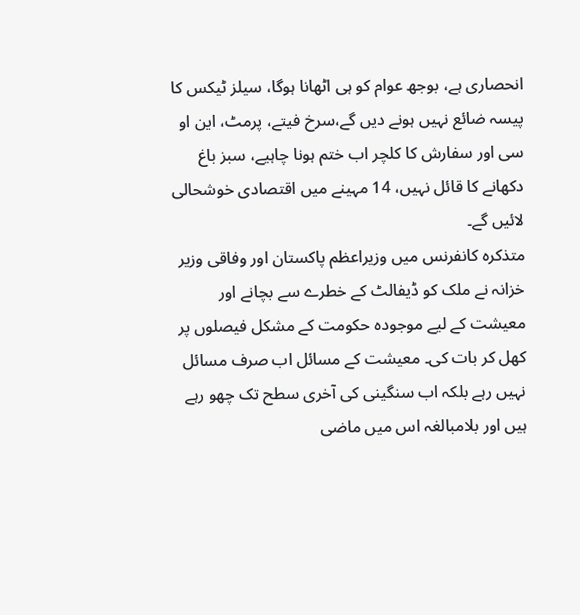انحصاری ہے، بوجھ عوام کو ہی اٹھانا ہوگا، سیلز ٹیکس کا پیسہ ضائع نہیں ہونے دیں گے،سرخ فیتے، پرمٹ، این او سی اور سفارش کا کلچر اب ختم ہونا چاہیے، سبز باغ دکھانے کا قائل نہیں، 14 مہینے میں اقتصادی خوشحالی لائیں گے۔
متذکرہ کانفرنس میں وزیراعظم پاکستان اور وفاقی وزیر خزانہ نے ملک کو ڈیفالٹ کے خطرے سے بچانے اور معیشت کے لیے موجودہ حکومت کے مشکل فیصلوں پر کھل کر بات کی۔ معیشت کے مسائل اب صرف مسائل نہیں رہے بلکہ اب سنگینی کی آخری سطح تک چھو رہے ہیں اور بلامبالغہ اس میں ماضی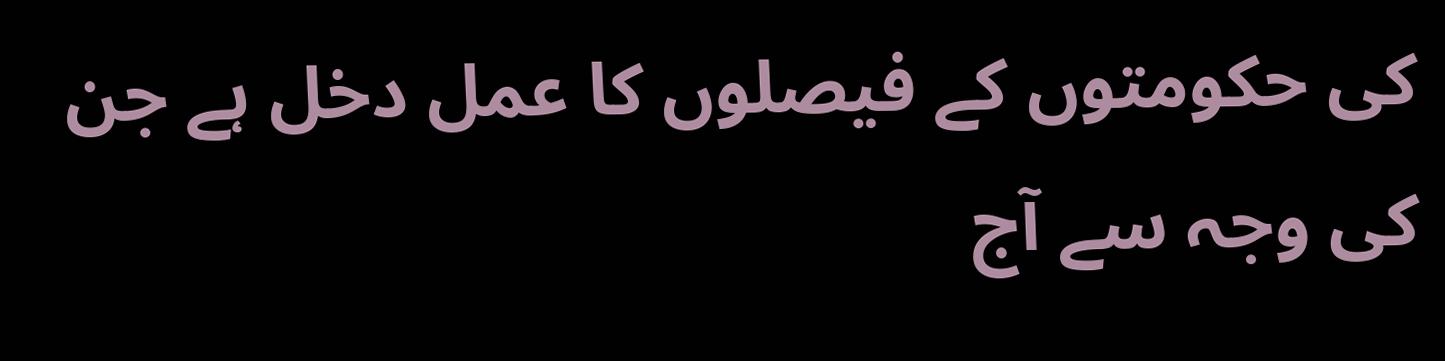کی حکومتوں کے فیصلوں کا عمل دخل ہے جن کی وجہ سے آج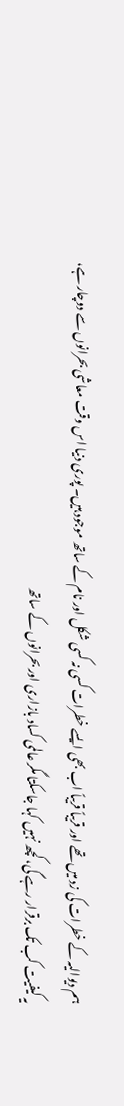ہم دیوالیہ کے خطرات کی زد میں تھے اور قریباً قریباً اب بھی ایسے خطرات کسی نہ کسی شکل اور نام کے ساتھ موجود ہیں۔ پوری دنیا اس وقت معاشی بحرانوں سے دوچار ہے، یہ کیفیت کب تک برقرار رہے گی، کچھ نہیں کہا جاسکتا مگر عالمی کساد بازاری اور بحرانوں کے ساتھ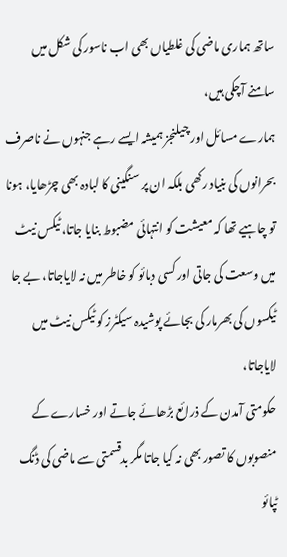ساتھ ہماری ماضی کی غلطیاں بھی اب ناسور کی شکل میں سامنے آچکی ہیں،
ہمارے مسائل اور چیلنجز ہمیشہ ایسے رہے جنہوں نے ناصرف بحرانوں کی بنیاد رکھی بلکہ ان پر سنگینی کا لبادہ بھی چڑھایا، ہونا تو چاہیے تھا کہ معیشت کو انتہائی مضبوط بنایا جاتا، ٹیکس نیٹ میں وسعت کی جاتی اور کسی دبائو کو خاطر میں نہ لایاجاتا، بے جا ٹیکسوں کی بھرمار کی بجائے پوشیدہ سیکٹرز کو ٹیکس نیٹ میں لایاجاتا،
حکومتی آمدن کے ذرائع بڑھائے جاتے اور خسارے کے منصوبوں کا تصور بھی نہ کیا جاتا مگر بدقسمتی سے ماضی کی ڈنگ ٹپائو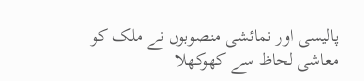پالیسی اور نمائشی منصوبوں نے ملک کو معاشی لحاظ سے کھوکھلا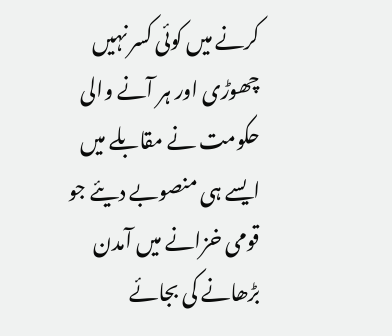کرنے میں کوئی کسر نہیں چھوڑی اور ہر آنے والی حکومت نے مقابلے میں ایسے ہی منصوبے دیئے جو قومی خزانے میں آمدن بڑھانے کی بجائے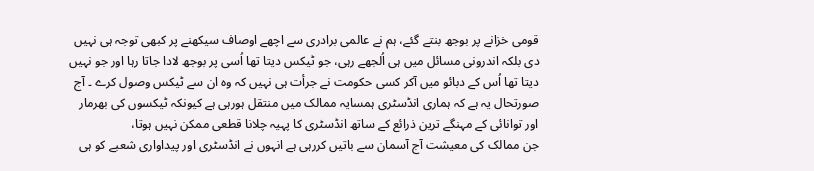قومی خزانے پر بوجھ بنتے گئے، ہم نے عالمی برادری سے اچھے اوصاف سیکھنے پر کبھی توجہ ہی نہیں دی بلکہ اندرونی مسائل میں ہی اُلجھے رہی، جو ٹیکس دیتا تھا اُسی پر بوجھ لادا جاتا رہا اور جو نہیں دیتا تھا اُس کے دبائو میں آکر کسی حکومت نے جرأت ہی نہیں کہ وہ ان سے ٹیکس وصول کرے ۔ آج صورتحال یہ ہے کہ ہماری انڈسٹری ہمسایہ ممالک میں منتقل ہورہی ہے کیونکہ ٹیکسوں کی بھرمار اور توانائی کے مہنگے ترین ذرائع کے ساتھ انڈسٹری کا پہیہ چلانا قطعی ممکن نہیں ہوتا،
جن ممالک کی معیشت آج آسمان سے باتیں کررہی ہے انہوں نے انڈسٹری اور پیداواری شعبے کو ہی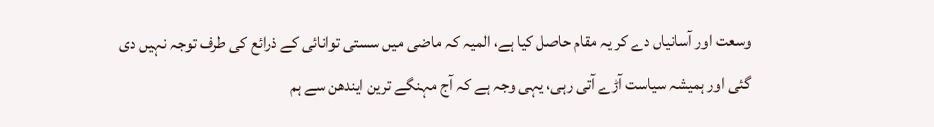وسعت اور آسانیاں دے کر یہ مقام حاصل کیا ہے، المیہ کہ ماضی میں سستی توانائی کے ذرائع کی طرف توجہ نہیں دی گئی اور ہمیشہ سیاست آڑے آتی رہی، یہی وجہ ہے کہ آج مہنگے ترین ایندھن سے ہم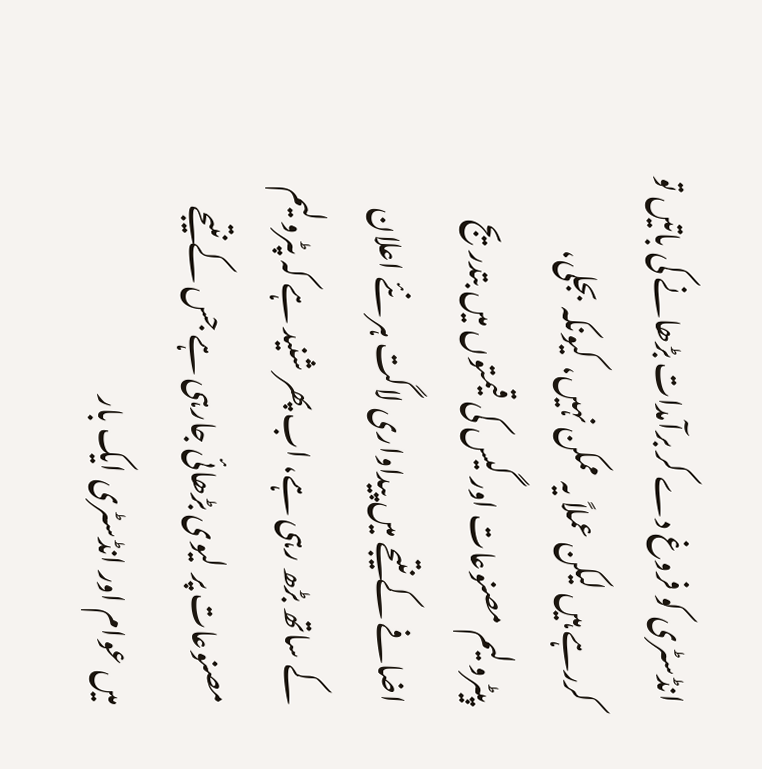انڈسٹری کو فروغ دے کر برآمدات بڑھانے کی باتیں تو کررہے ہیں لیکن عملاً یہ ممکن نہیں، کیونکہ بجلی، پیٹرولیم مصنوعات اور گیس کی قیمتوں میں بتدریج اضافے کے نتیجے میں پیداواری لاگت ہر نئے اعلان کے ساتھ بڑھ رہی ہے، اب پھر شنید ہے کہ پٹرولیم مصنوعات پر لیوی بڑھائی جارہی ہے جس کے نتیجے میں عوام اور انڈسٹری ایک بار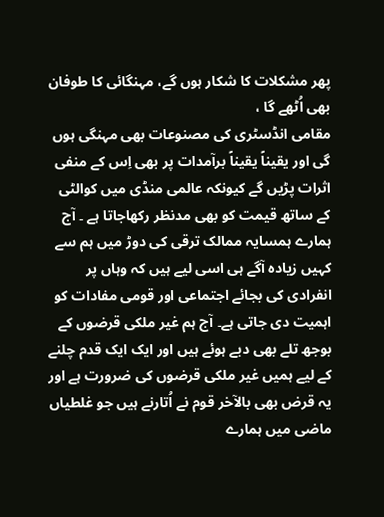پھر مشکلات کا شکار ہوں گے، مہنگائی کا طوفان بھی اُٹھے گا ،
مقامی انڈسٹری کی مصنوعات بھی مہنگی ہوں گی اور یقیناً یقیناً برآمدات پر بھی اِس کے منفی اثرات پڑیں گے کیونکہ عالمی منڈی میں کوالٹی کے ساتھ قیمت کو بھی مدنظر رکھاجاتا ہے ۔ آج ہمارے ہمسایہ ممالک ترقی کی دوڑ میں ہم سے کہیں زیادہ آگے ہی اسی لیے ہیں کہ وہاں پر انفرادی کی بجائے اجتماعی اور قومی مفادات کو اہمیت دی جاتی ہے۔ آج ہم غیر ملکی قرضوں کے بوجھ تلے بھی دبے ہوئے ہیں اور ایک ایک قدم چلنے کے لیے ہمیں غیر ملکی قرضوں کی ضرورت ہے اور یہ قرض بھی بالآخر قوم نے اُتارنے ہیں جو غلطیاں ماضی میں ہمارے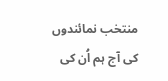منتخب نمائندوں کی آج ہم اُن کی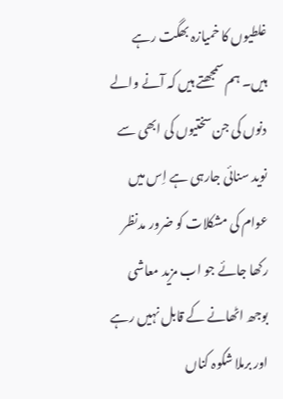غلطیوں کا خمیازہ بھگت رہے ہیں۔ ہم سمجھتے ہیں کہ آنے والے دنوں کی جن سختیوں کی ابھی سے نوید سنائی جارہی ہے اِس میں عوام کی مشکلات کو ضرور مدنظر رکھا جائے جو اب مزید معاشی بوجھ اٹھانے کے قابل نہیں رہے اور برملا شکوہ کناں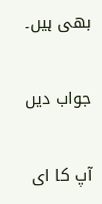بھی ہیں۔

جواب دیں

آپ کا ای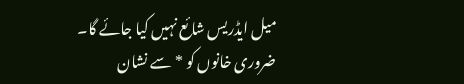میل ایڈریس شائع نہیں کیا جائے گا۔ ضروری خانوں کو * سے نشان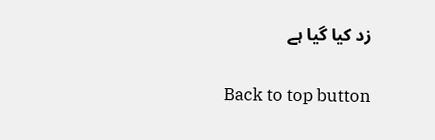زد کیا گیا ہے

Back to top button